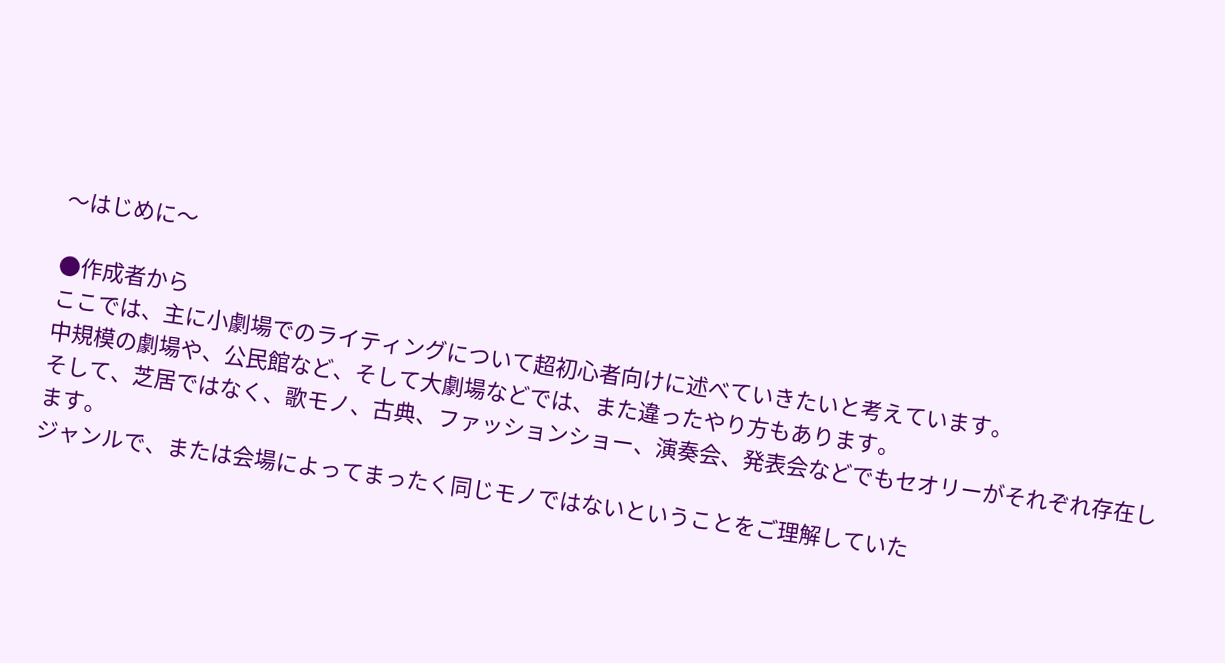〜はじめに〜

●作成者から
ここでは、主に小劇場でのライティングについて超初心者向けに述べていきたいと考えています。
中規模の劇場や、公民館など、そして大劇場などでは、また違ったやり方もあります。
そして、芝居ではなく、歌モノ、古典、ファッションショー、演奏会、発表会などでもセオリーがそれぞれ存在します。
ジャンルで、または会場によってまったく同じモノではないということをご理解していた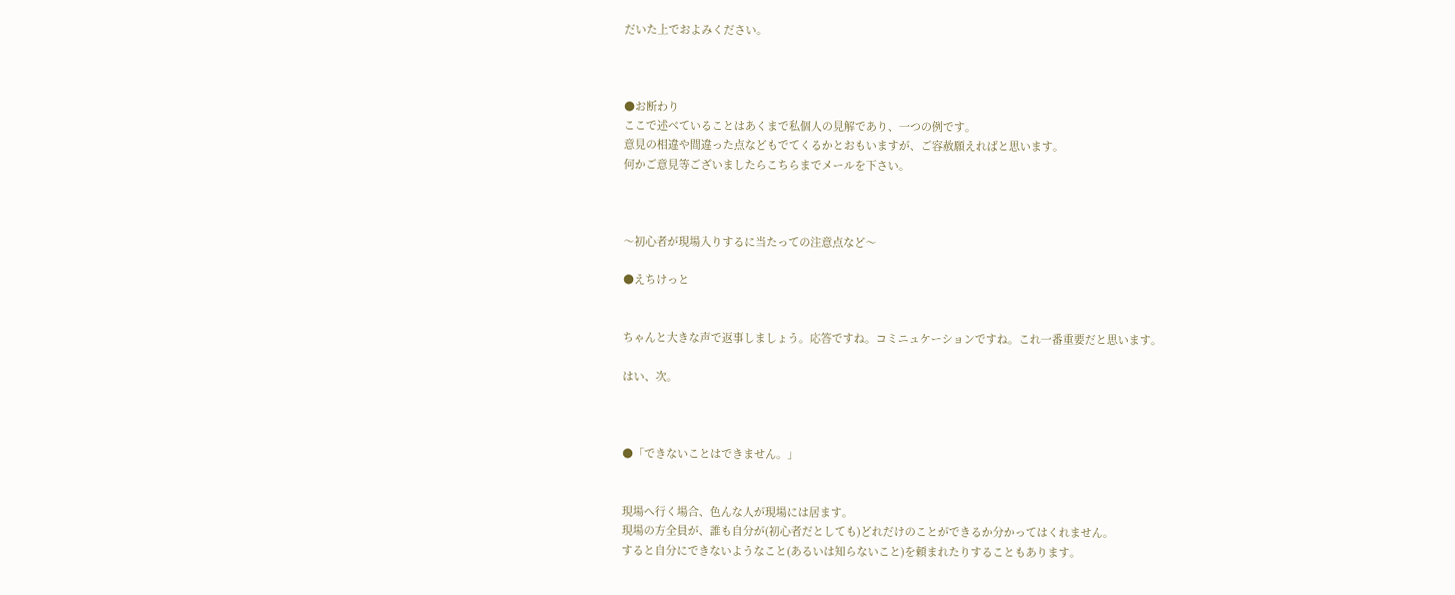だいた上でおよみください。



●お断わり
ここで述べていることはあくまで私個人の見解であり、一つの例です。
意見の相違や間違った点などもでてくるかとおもいますが、ご容赦願えればと思います。
何かご意見等ございましたらこちらまでメールを下さい。



〜初心者が現場入りするに当たっての注意点など〜

●えちけっと


ちゃんと大きな声で返事しましょう。応答ですね。コミニュケーションですね。これ一番重要だと思います。

はい、次。



●「できないことはできません。」


現場へ行く場合、色んな人が現場には居ます。
現場の方全員が、誰も自分が(初心者だとしても)どれだけのことができるか分かってはくれません。
すると自分にできないようなこと(あるいは知らないこと)を頼まれたりすることもあります。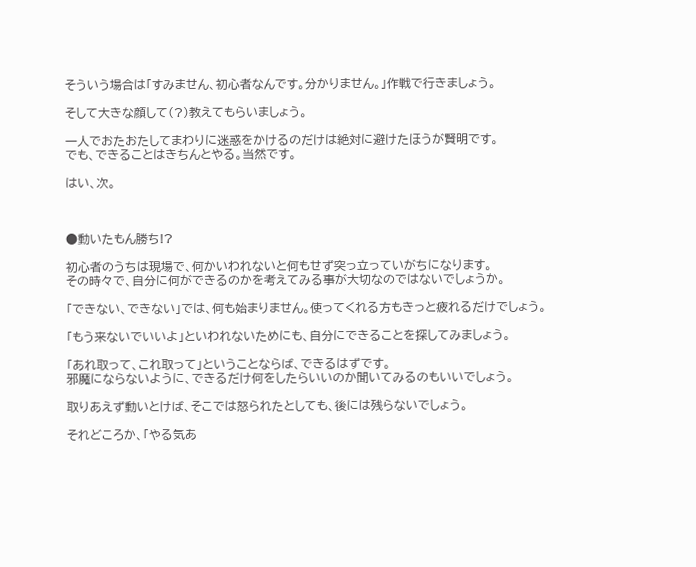そういう場合は「すみません、初心者なんです。分かりません。」作戦で行きましょう。

そして大きな顔して(?)教えてもらいましょう。

一人でおたおたしてまわりに迷惑をかけるのだけは絶対に避けたほうが賢明です。
でも、できることはきちんとやる。当然です。

はい、次。



●動いたもん勝ち!?

初心者のうちは現場で、何かいわれないと何もせず突っ立っていがちになります。
その時々で、自分に何ができるのかを考えてみる事が大切なのではないでしょうか。

「できない、できない」では、何も始まりません。使ってくれる方もきっと疲れるだけでしょう。

「もう来ないでいいよ」といわれないためにも、自分にできることを探してみましょう。

「あれ取って、これ取って」ということならば、できるはずです。
邪魔にならないように、できるだけ何をしたらいいのか聞いてみるのもいいでしょう。

取りあえず動いとけば、そこでは怒られたとしても、後には残らないでしょう。

それどころか、「やる気あ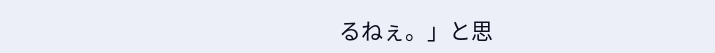るねぇ。」と思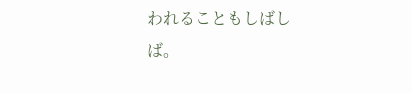われることもしばしば。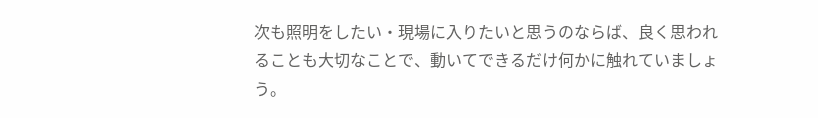次も照明をしたい・現場に入りたいと思うのならば、良く思われることも大切なことで、動いてできるだけ何かに触れていましょう。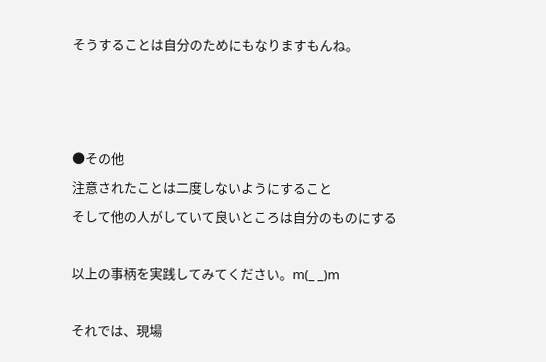そうすることは自分のためにもなりますもんね。



●その他
注意されたことは二度しないようにすること
そして他の人がしていて良いところは自分のものにする

以上の事柄を実践してみてください。m(_ _)m

それでは、現場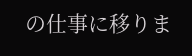の仕事に移りま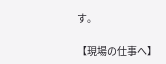す。

【現場の仕事へ】